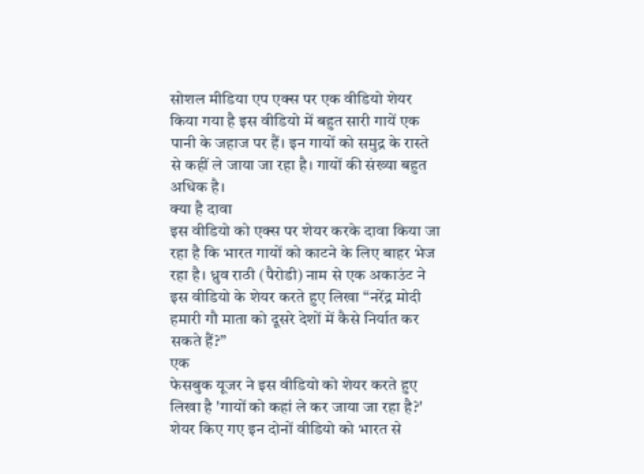सोशल मीडिया एप एक्स पर एक वीडियो शेयर किया गया है इस वीडियो में बहुत सारी गायें एक पानी के जहाज पर हैं। इन गायों को समुद्र के रास्ते से कहीं ले जाया जा रहा है। गायों की संख्या बहुत अधिक है।
क्या है दावा
इस वीडियो को एक्स पर शेयर करके दावा किया जा रहा है कि भारत गायों को काटने के लिए बाहर भेज रहा है। ध्रुव राठी (पैरोडी) नाम से एक अकाउंट ने इस वीडियो के शेयर करते हुए लिखा “नरेंद्र मोदी हमारी गौ माता को दूसरे देशों में कैसे निर्यात कर सकते हैं?”
एक
फेसबुक यूजर ने इस वीडियो को शेयर करते हुए लिखा है 'गायों को कहां ले कर जाया जा रहा है?'
शेयर किए गए इन दोनों वीडियो को भारत से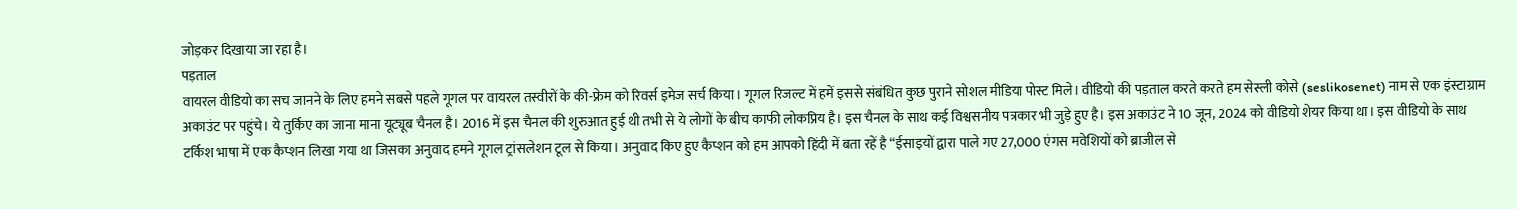जोड़कर दिखाया जा रहा है।
पड़ताल
वायरल वीडियो का सच जानने के लिए हमने सबसे पहले गूगल पर वायरल तस्वीरों के की-फ्रेम को रिवर्स इमेज सर्च किया। गूगल रिजल्ट में हमें इससे संबंधित कुछ पुराने सोशल मीडिया पोस्ट मिले। वीडियो की पड़ताल करते करते हम सेस्ली कोसे (seslikosenet) नाम से एक इंस्टाग्राम अकाउंट पर पहुंचे। ये तुर्किए का जाना माना यूट्यूब चैनल है। 2016 में इस चैनल की शुरुआत हुई थी तभी से ये लोगों के बीच काफी लोकप्रिय है। इस चैनल के साथ कई विश्वसनीय पत्रकार भी जुड़े हुए है। इस अकाउंट ने 10 जून, 2024 को वीडियो शेयर किया था। इस वीडियो के साथ टर्किश भाषा में एक कैप्शन लिखा गया था जिसका अनुवाद हमने गूगल ट्रांसलेशन टूल से किया। अनुवाद किए हुए कैप्शन को हम आपको हिंदी में बता रहें है “ईसाइयों द्वारा पाले गए 27,000 एंगस मवेशियों को ब्राजील से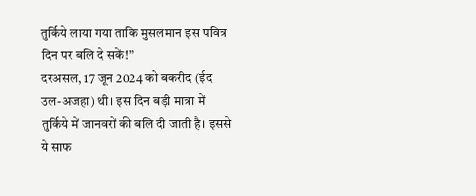तुर्किये लाया गया ताकि मुसलमान इस पवित्र दिन पर बलि दे सकें!”
दरअसल, 17 जून 2024 को बकरीद (ईद उल-अजहा) थी। इस दिन बड़ी मात्रा में तुर्किये में जानवरों की बलि दी जाती है। इससे ये साफ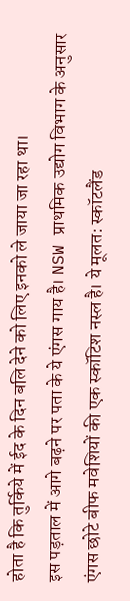होता है कि तुर्किये में ईद के दिन बलि देने को लिए इनको ले जाया जा रहा था।
इस पड़ताल में आगे बढ़ने पर पता के ये एंगस गाय है। NSW प्राथमिक उद्योग विभाग के अनुसार एंगस छोटे बीफ मवेशियों की एक स्कॉटिश नस्ल है। ये मूलत: स्कॉटलैंड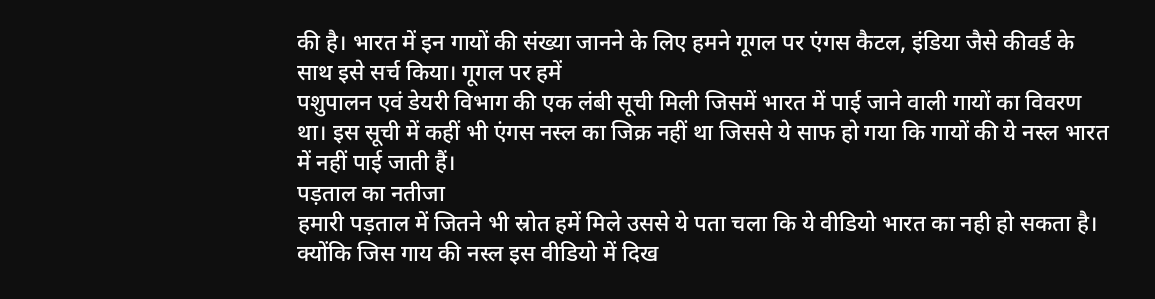की है। भारत में इन गायों की संख्या जानने के लिए हमने गूगल पर एंगस कैटल, इंडिया जैसे कीवर्ड के साथ इसे सर्च किया। गूगल पर हमें
पशुपालन एवं डेयरी विभाग की एक लंबी सूची मिली जिसमें भारत में पाई जाने वाली गायों का विवरण था। इस सूची में कहीं भी एंगस नस्ल का जिक्र नहीं था जिससे ये साफ हो गया कि गायों की ये नस्ल भारत में नहीं पाई जाती हैं।
पड़ताल का नतीजा
हमारी पड़ताल में जितने भी स्रोत हमें मिले उससे ये पता चला कि ये वीडियो भारत का नही हो सकता है। क्योंकि जिस गाय की नस्ल इस वीडियो में दिख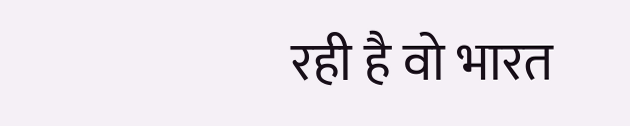रही है वो भारत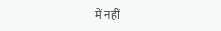में नहीं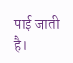पाई जाती है।